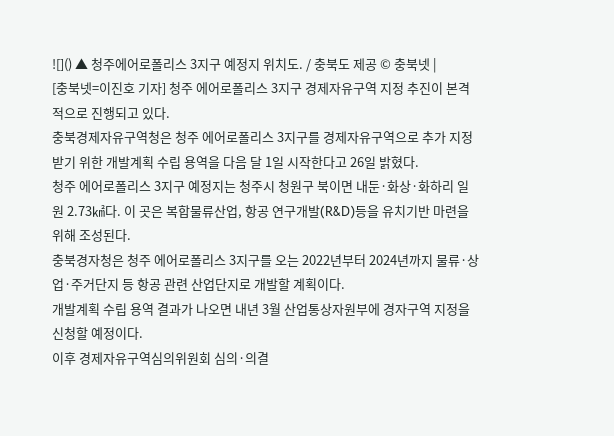![]() ▲ 청주에어로폴리스 3지구 예정지 위치도. / 충북도 제공 © 충북넷 |
[충북넷=이진호 기자] 청주 에어로폴리스 3지구 경제자유구역 지정 추진이 본격적으로 진행되고 있다.
충북경제자유구역청은 청주 에어로폴리스 3지구를 경제자유구역으로 추가 지정 받기 위한 개발계획 수립 용역을 다음 달 1일 시작한다고 26일 밝혔다.
청주 에어로폴리스 3지구 예정지는 청주시 청원구 북이면 내둔·화상·화하리 일원 2.73㎢다. 이 곳은 복합물류산업, 항공 연구개발(R&D)등을 유치기반 마련을 위해 조성된다.
충북경자청은 청주 에어로폴리스 3지구를 오는 2022년부터 2024년까지 물류·상업·주거단지 등 항공 관련 산업단지로 개발할 계획이다.
개발계획 수립 용역 결과가 나오면 내년 3월 산업통상자원부에 경자구역 지정을 신청할 예정이다.
이후 경제자유구역심의위원회 심의·의결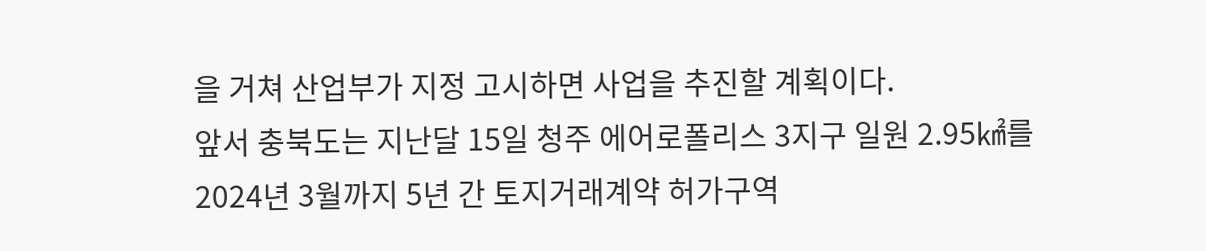을 거쳐 산업부가 지정 고시하면 사업을 추진할 계획이다.
앞서 충북도는 지난달 15일 청주 에어로폴리스 3지구 일원 2.95㎢를 2024년 3월까지 5년 간 토지거래계약 허가구역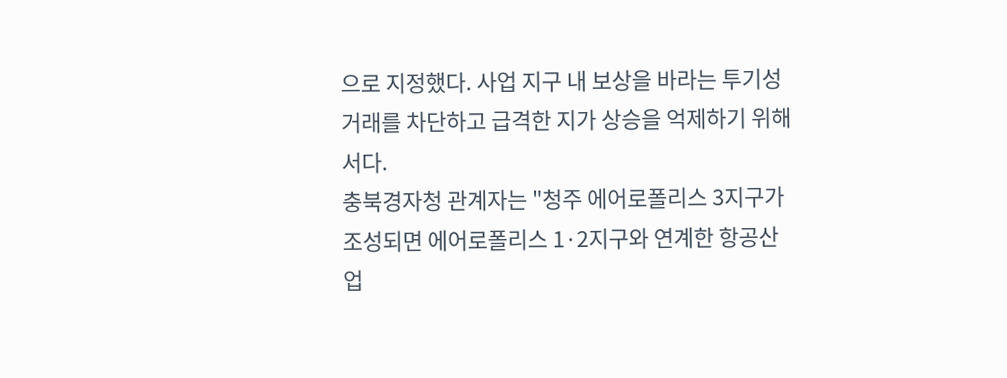으로 지정했다. 사업 지구 내 보상을 바라는 투기성 거래를 차단하고 급격한 지가 상승을 억제하기 위해서다.
충북경자청 관계자는 "청주 에어로폴리스 3지구가 조성되면 에어로폴리스 1·2지구와 연계한 항공산업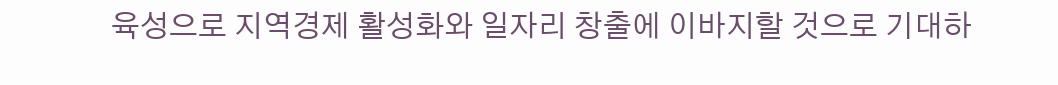육성으로 지역경제 활성화와 일자리 창출에 이바지할 것으로 기대하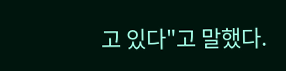고 있다"고 말했다.